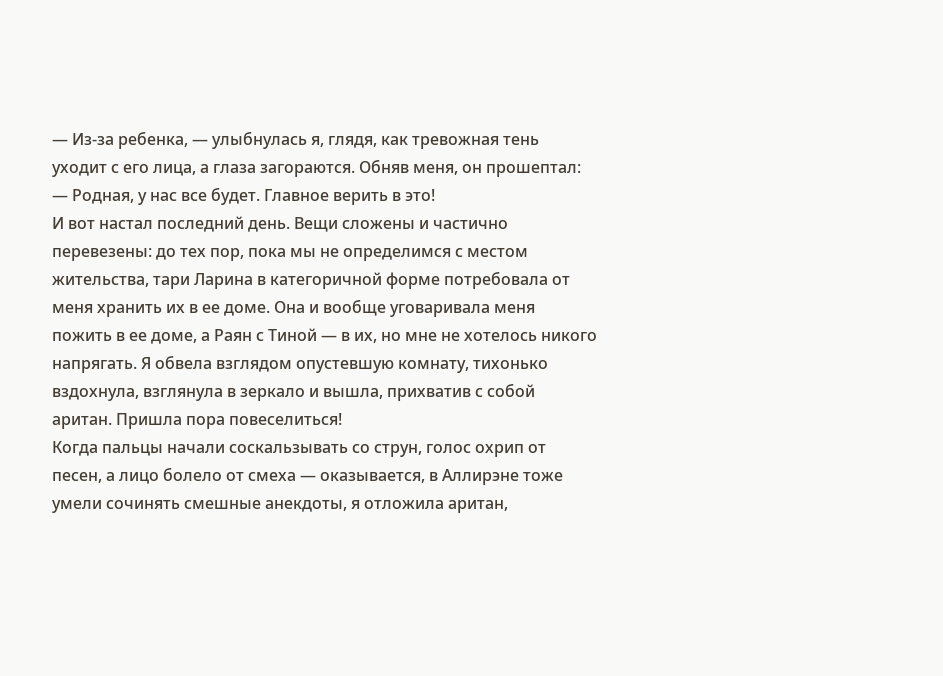— Из-за ребенка, — улыбнулась я, глядя, как тревожная тень уходит с его лица, а глаза загораются. Обняв меня, он прошептал:
— Родная, у нас все будет. Главное верить в это!
И вот настал последний день. Вещи сложены и частично перевезены: до тех пор, пока мы не определимся с местом жительства, тари Ларина в категоричной форме потребовала от меня хранить их в ее доме. Она и вообще уговаривала меня пожить в ее доме, а Раян с Тиной — в их, но мне не хотелось никого напрягать. Я обвела взглядом опустевшую комнату, тихонько вздохнула, взглянула в зеркало и вышла, прихватив с собой аритан. Пришла пора повеселиться!
Когда пальцы начали соскальзывать со струн, голос охрип от песен, а лицо болело от смеха — оказывается, в Аллирэне тоже умели сочинять смешные анекдоты, я отложила аритан,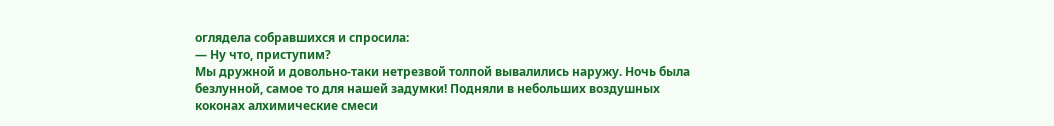оглядела собравшихся и спросила:
— Ну что, приступим?
Мы дружной и довольно-таки нетрезвой толпой вывалились наружу. Ночь была безлунной, самое то для нашей задумки! Подняли в небольших воздушных коконах алхимические смеси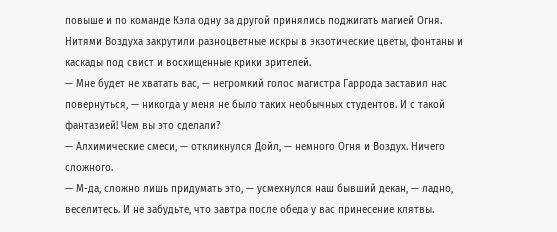повыше и по команде Кэла одну за другой принялись поджигать магией Огня. Нитями Воздуха закрутили разноцветные искры в экзотические цветы, фонтаны и каскады под свист и восхищенные крики зрителей.
— Мне будет не хватать вас, — негромкий голос магистра Гаррода заставил нас повернуться, — никогда у меня не было таких необычных студентов. И с такой фантазией! Чем вы это сделали?
— Алхимические смеси, — откликнулся Дойл, — немного Огня и Воздух. Ничего сложного.
— М-да, сложно лишь придумать это, — усмехнулся наш бывший декан, — ладно, веселитесь. И не забудьте, что завтра после обеда у вас принесение клятвы.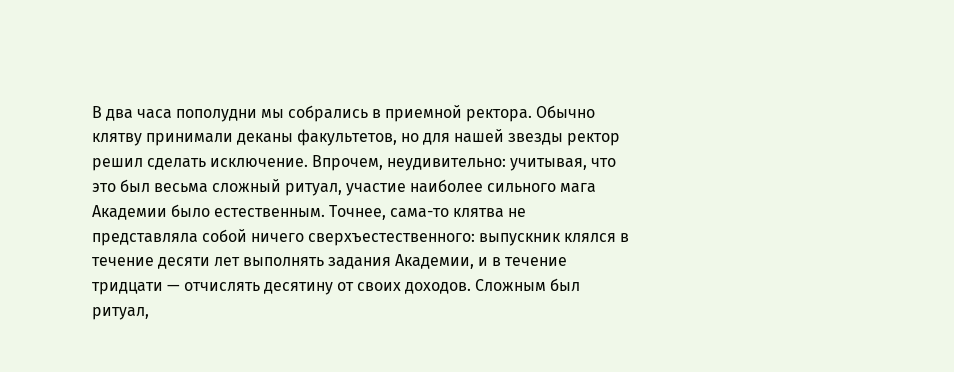В два часа пополудни мы собрались в приемной ректора. Обычно клятву принимали деканы факультетов, но для нашей звезды ректор решил сделать исключение. Впрочем, неудивительно: учитывая, что это был весьма сложный ритуал, участие наиболее сильного мага Академии было естественным. Точнее, сама-то клятва не представляла собой ничего сверхъестественного: выпускник клялся в течение десяти лет выполнять задания Академии, и в течение тридцати — отчислять десятину от своих доходов. Сложным был ритуал,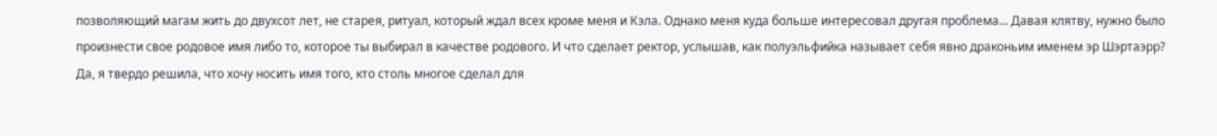позволяющий магам жить до двухсот лет, не старея, ритуал, который ждал всех кроме меня и Кэла. Однако меня куда больше интересовал другая проблема… Давая клятву, нужно было произнести свое родовое имя либо то, которое ты выбирал в качестве родового. И что сделает ректор, услышав, как полуэльфийка называет себя явно драконьим именем эр Шэртаэрр? Да, я твердо решила, что хочу носить имя того, кто столь многое сделал для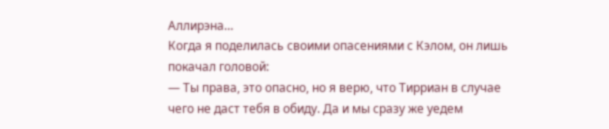Аллирэна…
Когда я поделилась своими опасениями с Кэлом, он лишь покачал головой:
— Ты права, это опасно, но я верю, что Тирриан в случае чего не даст тебя в обиду. Да и мы сразу же уедем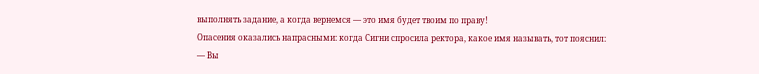выполнять задание, а когда вернемся — это имя будет твоим по праву!
Опасения оказались напрасными: когда Сигни спросила ректора, какое имя называть, тот пояснил:
— Вы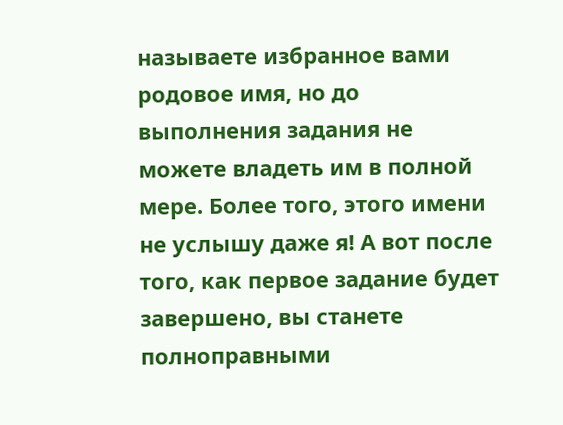называете избранное вами родовое имя, но до выполнения задания не можете владеть им в полной мере. Более того, этого имени не услышу даже я! А вот после того, как первое задание будет завершено, вы станете полноправными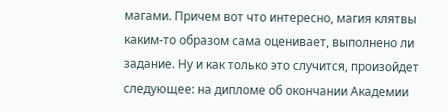магами. Причем вот что интересно, магия клятвы каким-то образом сама оценивает, выполнено ли задание. Ну и как только это случится, произойдет следующее: на дипломе об окончании Академии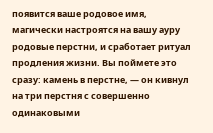появится ваше родовое имя, магически настроятся на вашу ауру родовые перстни, и сработает ритуал продления жизни. Вы поймете это сразу: камень в перстне, — он кивнул на три перстня с совершенно одинаковыми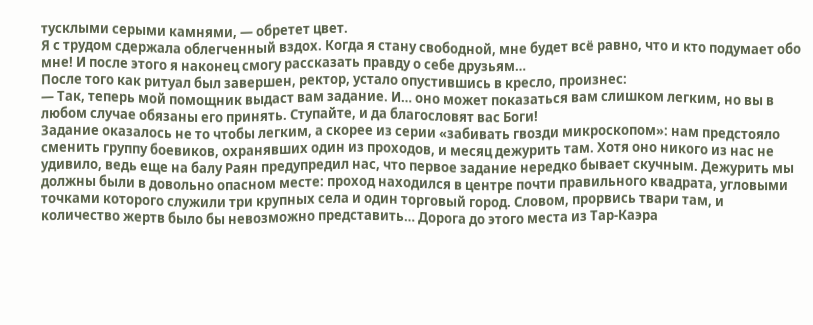тусклыми серыми камнями, — обретет цвет.
Я с трудом сдержала облегченный вздох. Когда я стану свободной, мне будет всё равно, что и кто подумает обо мне! И после этого я наконец смогу рассказать правду о себе друзьям…
После того как ритуал был завершен, ректор, устало опустившись в кресло, произнес:
— Так, теперь мой помощник выдаст вам задание. И… оно может показаться вам слишком легким, но вы в любом случае обязаны его принять. Ступайте, и да благословят вас Боги!
Задание оказалось не то чтобы легким, а скорее из серии «забивать гвозди микроскопом»: нам предстояло сменить группу боевиков, охранявших один из проходов, и месяц дежурить там. Хотя оно никого из нас не удивило, ведь еще на балу Раян предупредил нас, что первое задание нередко бывает скучным. Дежурить мы должны были в довольно опасном месте: проход находился в центре почти правильного квадрата, угловыми точками которого служили три крупных села и один торговый город. Словом, прорвись твари там, и количество жертв было бы невозможно представить… Дорога до этого места из Тар-Каэра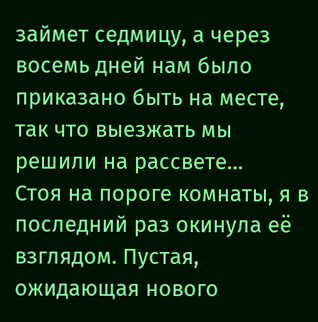займет седмицу, а через восемь дней нам было приказано быть на месте, так что выезжать мы решили на рассвете…
Стоя на пороге комнаты, я в последний раз окинула её взглядом. Пустая, ожидающая нового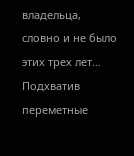владельца, словно и не было этих трех лет… Подхватив переметные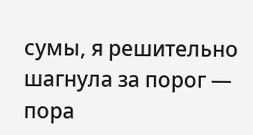сумы, я решительно шагнула за порог — пора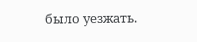было уезжать.